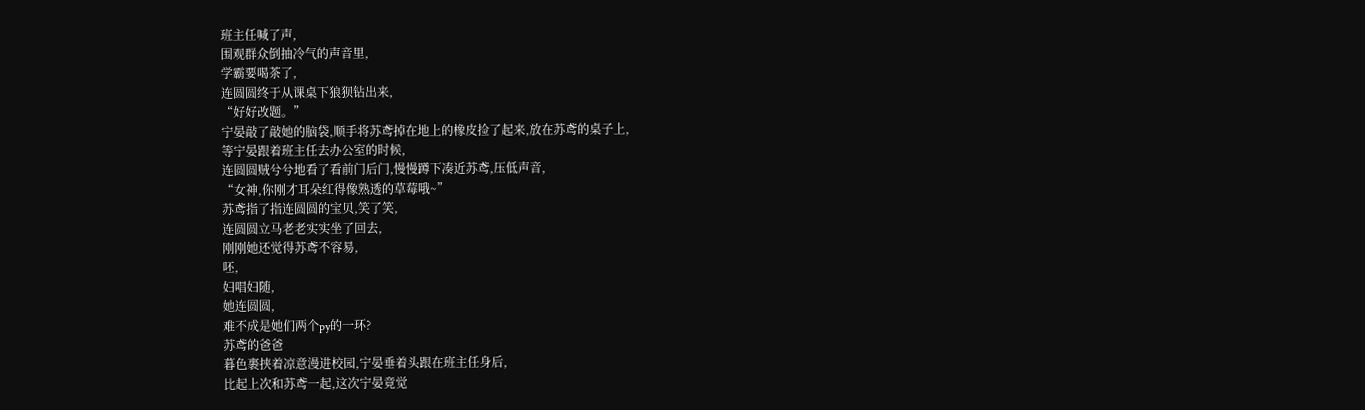班主任喊了声,
围观群众倒抽冷气的声音里,
学霸要喝茶了,
连圆圆终于从课桌下狼狈钻出来,
“好好改题。”
宁晏敲了敲她的脑袋,顺手将苏鸢掉在地上的橡皮捡了起来,放在苏鸢的桌子上,
等宁晏跟着班主任去办公室的时候,
连圆圆贼兮兮地看了看前门后门,慢慢蹲下凑近苏鸢,压低声音,
“女神,你刚才耳朵红得像熟透的草莓哦~”
苏鸢指了指连圆圆的宝贝,笑了笑,
连圆圆立马老老实实坐了回去,
刚刚她还觉得苏鸢不容易,
呸,
妇唱妇随,
她连圆圆,
难不成是她们两个py的一环?
苏鸢的爸爸
暮色裹挟着凉意漫进校园,宁晏垂着头跟在班主任身后,
比起上次和苏鸢一起,这次宁晏竟觉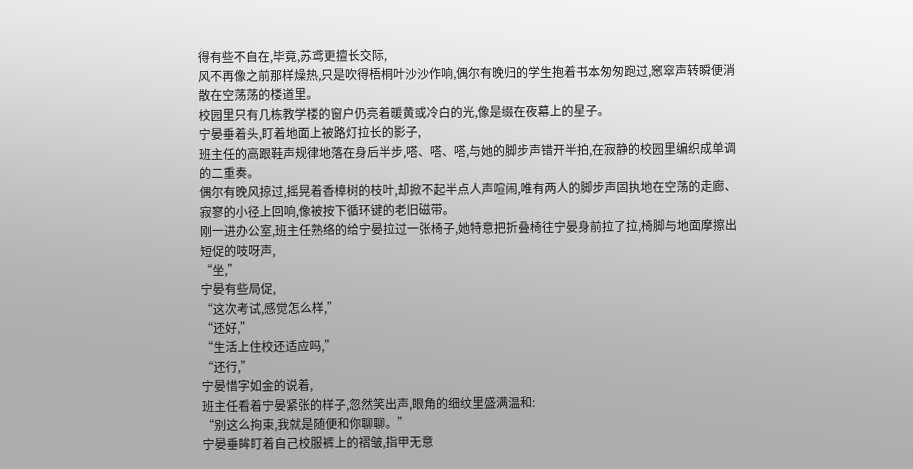得有些不自在,毕竟,苏鸢更擅长交际,
风不再像之前那样燥热,只是吹得梧桐叶沙沙作响,偶尔有晚归的学生抱着书本匆匆跑过,窸窣声转瞬便消散在空荡荡的楼道里。
校园里只有几栋教学楼的窗户仍亮着暖黄或冷白的光,像是缀在夜幕上的星子。
宁晏垂着头,盯着地面上被路灯拉长的影子,
班主任的高跟鞋声规律地落在身后半步,嗒、嗒、嗒,与她的脚步声错开半拍,在寂静的校园里编织成单调的二重奏。
偶尔有晚风掠过,摇晃着香樟树的枝叶,却掀不起半点人声喧闹,唯有两人的脚步声固执地在空荡的走廊、寂寥的小径上回响,像被按下循环键的老旧磁带。
刚一进办公室,班主任熟络的给宁晏拉过一张椅子,她特意把折叠椅往宁晏身前拉了拉,椅脚与地面摩擦出短促的吱呀声,
“坐,”
宁晏有些局促,
“这次考试,感觉怎么样,”
“还好,”
“生活上住校还适应吗,”
“还行,”
宁晏惜字如金的说着,
班主任看着宁晏紧张的样子,忽然笑出声,眼角的细纹里盛满温和:
“别这么拘束,我就是随便和你聊聊。”
宁晏垂眸盯着自己校服裤上的褶皱,指甲无意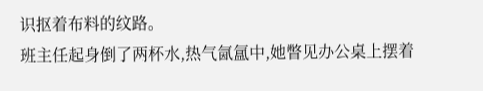识抠着布料的纹路。
班主任起身倒了两杯水,热气氤氲中,她瞥见办公桌上摆着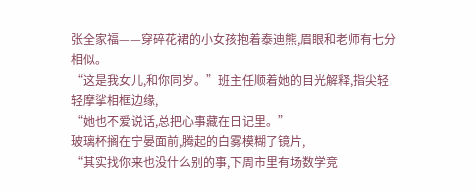张全家福——穿碎花裙的小女孩抱着泰迪熊,眉眼和老师有七分相似。
“这是我女儿,和你同岁。”班主任顺着她的目光解释,指尖轻轻摩挲相框边缘,
“她也不爱说话,总把心事藏在日记里。”
玻璃杯搁在宁晏面前,腾起的白雾模糊了镜片,
“其实找你来也没什么别的事,下周市里有场数学竞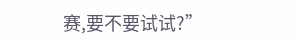赛,要不要试试?”